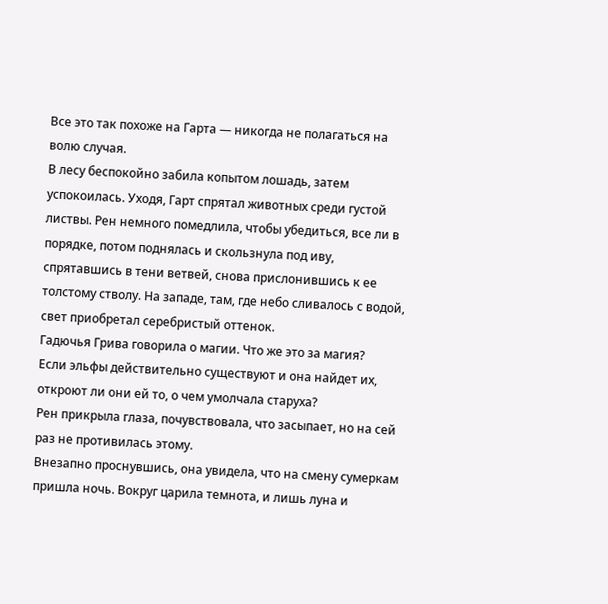Все это так похоже на Гарта — никогда не полагаться на волю случая.
В лесу беспокойно забила копытом лошадь, затем успокоилась. Уходя, Гарт спрятал животных среди густой листвы. Рен немного помедлила, чтобы убедиться, все ли в порядке, потом поднялась и скользнула под иву, спрятавшись в тени ветвей, снова прислонившись к ее толстому стволу. На западе, там, где небо сливалось с водой, свет приобретал серебристый оттенок.
Гадючья Грива говорила о магии. Что же это за магия?
Если эльфы действительно существуют и она найдет их, откроют ли они ей то, о чем умолчала старуха?
Рен прикрыла глаза, почувствовала, что засыпает, но на сей раз не противилась этому.
Внезапно проснувшись, она увидела, что на смену сумеркам пришла ночь. Вокруг царила темнота, и лишь луна и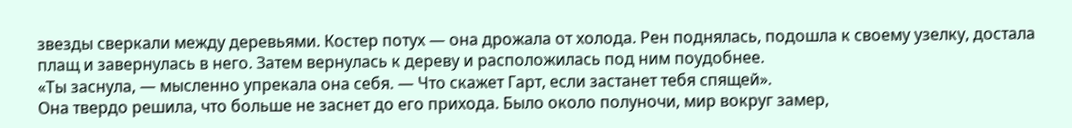звезды сверкали между деревьями. Костер потух — она дрожала от холода. Рен поднялась, подошла к своему узелку, достала плащ и завернулась в него. Затем вернулась к дереву и расположилась под ним поудобнее.
«Ты заснула, — мысленно упрекала она себя. — Что скажет Гарт, если застанет тебя спящей».
Она твердо решила, что больше не заснет до его прихода. Было около полуночи, мир вокруг замер,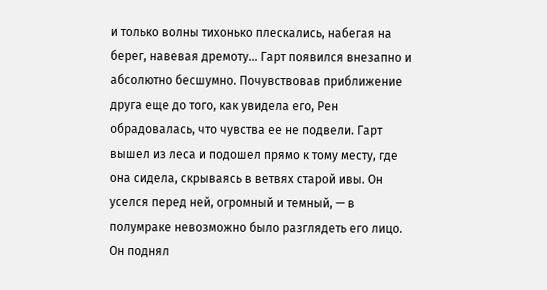и только волны тихонько плескались, набегая на берег, навевая дремоту… Гарт появился внезапно и абсолютно бесшумно. Почувствовав приближение друга еще до того, как увидела его, Рен обрадовалась, что чувства ее не подвели. Гарт вышел из леса и подошел прямо к тому месту, где она сидела, скрываясь в ветвях старой ивы. Он уселся перед ней, огромный и темный, — в полумраке невозможно было разглядеть его лицо. Он поднял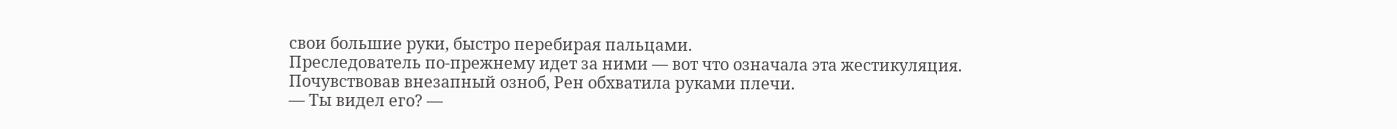свои большие руки, быстро перебирая пальцами.
Преследователь по-прежнему идет за ними — вот что означала эта жестикуляция.
Почувствовав внезапный озноб, Рен обхватила руками плечи.
— Ты видел его? —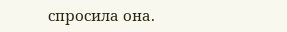спросила она.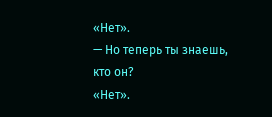«Нет».
— Но теперь ты знаешь, кто он?
«Нет».